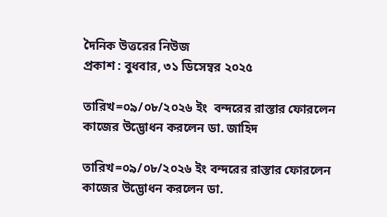দৈনিক উত্তরের নিউজ
প্রকাশ : বুধবার, ৩১ ডিসেম্বর ২০২৫

তারিখ=০৯/০৮/২০২৬ ইং  বন্দরের রাস্তার ফোরলেন কাজের উদ্ভোধন করলেন ডা. জাহিদ

তারিখ=০৯/০৮/২০২৬ ইং বন্দরের রাস্তার ফোরলেন কাজের উদ্ভোধন করলেন ডা.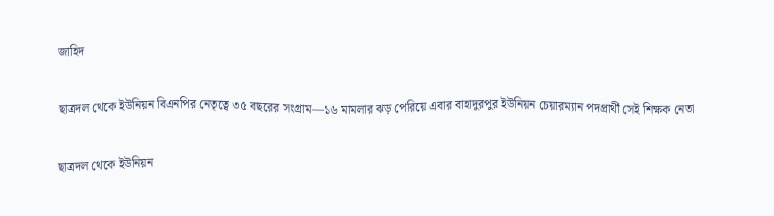জাহিদ

ছাত্রদল থেকে ইউনিয়ন বিএনপির নেতৃত্বে ৩৫ বছরের সংগ্রাম—১৬ মামলার ঝড় পেরিয়ে এবার বাহাদুরপুর ইউনিয়ন চেয়ারম্যান পদপ্রার্থী সেই শিক্ষক নেতা

ছাত্রদল থেকে ইউনিয়ন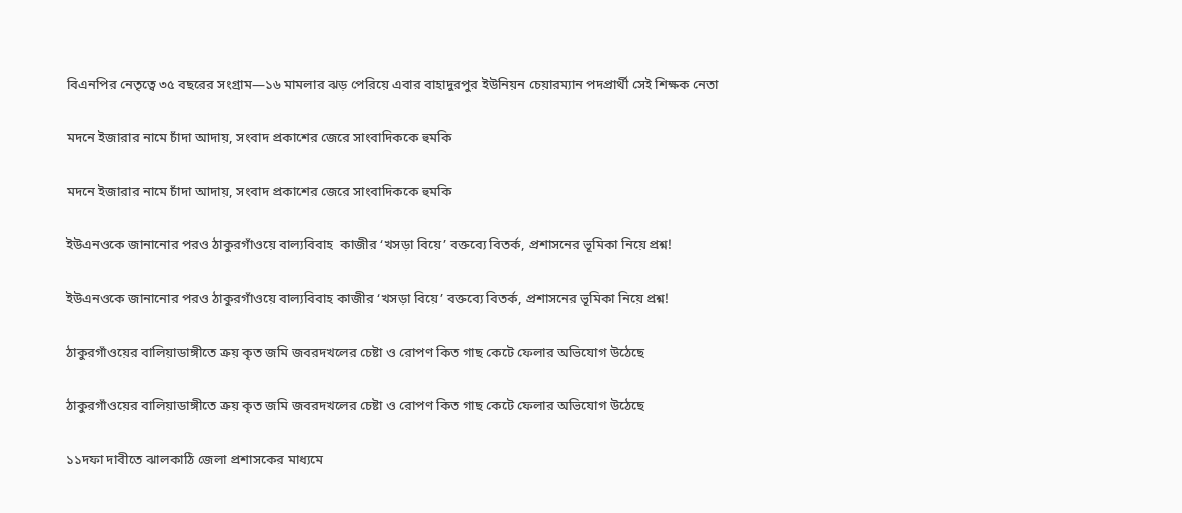বিএনপির নেতৃত্বে ৩৫ বছরের সংগ্রাম—১৬ মামলার ঝড় পেরিয়ে এবার বাহাদুরপুর ইউনিয়ন চেয়ারম্যান পদপ্রার্থী সেই শিক্ষক নেতা

মদনে ইজারার নামে চাঁদা আদায়, সংবাদ প্রকাশের জেরে সাংবাদিককে হুমকি

মদনে ইজারার নামে চাঁদা আদায়, সংবাদ প্রকাশের জেরে সাংবাদিককে হুমকি

ইউএনওকে জানানোর পরও ঠাকুরগাঁওয়ে বাল্যবিবাহ  কাজীর ‘খসড়া বিয়ে’ বক্তব্যে বিতর্ক, প্রশাসনের ভূমিকা নিয়ে প্রশ্ন!

ইউএনওকে জানানোর পরও ঠাকুরগাঁওয়ে বাল্যবিবাহ কাজীর ‘খসড়া বিয়ে’ বক্তব্যে বিতর্ক, প্রশাসনের ভূমিকা নিয়ে প্রশ্ন!

ঠাকুরগাঁওয়ের বালিয়াডাঙ্গীতে ক্রয় কৃত জমি জবরদখলের চেষ্টা ও রোপণ কিত গাছ কেটে ফেলার অভিযোগ উঠেছে

ঠাকুরগাঁওয়ের বালিয়াডাঙ্গীতে ক্রয় কৃত জমি জবরদখলের চেষ্টা ও রোপণ কিত গাছ কেটে ফেলার অভিযোগ উঠেছে

১১দফা দাবীতে ঝালকাঠি জেলা প্রশাসকের মাধ্যমে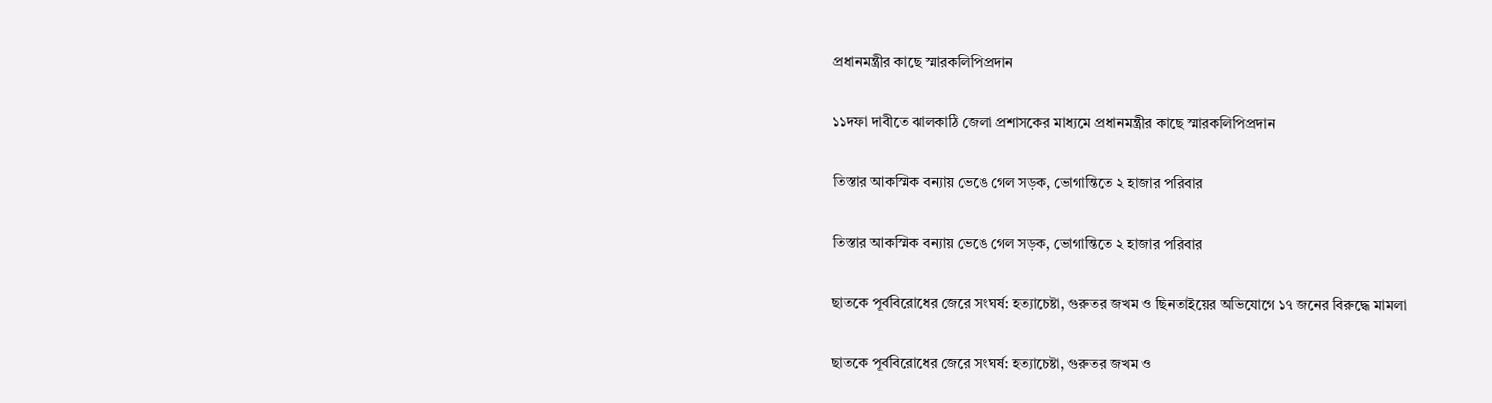প্রধানমন্ত্রীর কাছে স্মারকলিপিপ্রদান

১১দফা দাবীতে ঝালকাঠি জেলা প্রশাসকের মাধ্যমে প্রধানমন্ত্রীর কাছে স্মারকলিপিপ্রদান

তিস্তার আকস্মিক বন্যায় ভেঙে গেল সড়ক, ভোগান্তিতে ২ হাজার পরিবার

তিস্তার আকস্মিক বন্যায় ভেঙে গেল সড়ক, ভোগান্তিতে ২ হাজার পরিবার

ছাতকে পূর্ববিরোধের জেরে সংঘর্ষ: হত্যাচেষ্টা, গুরুতর জখম ও ছিনতাইয়ের অভিযোগে ১৭ জনের বিরুদ্ধে মামলা

ছাতকে পূর্ববিরোধের জেরে সংঘর্ষ: হত্যাচেষ্টা, গুরুতর জখম ও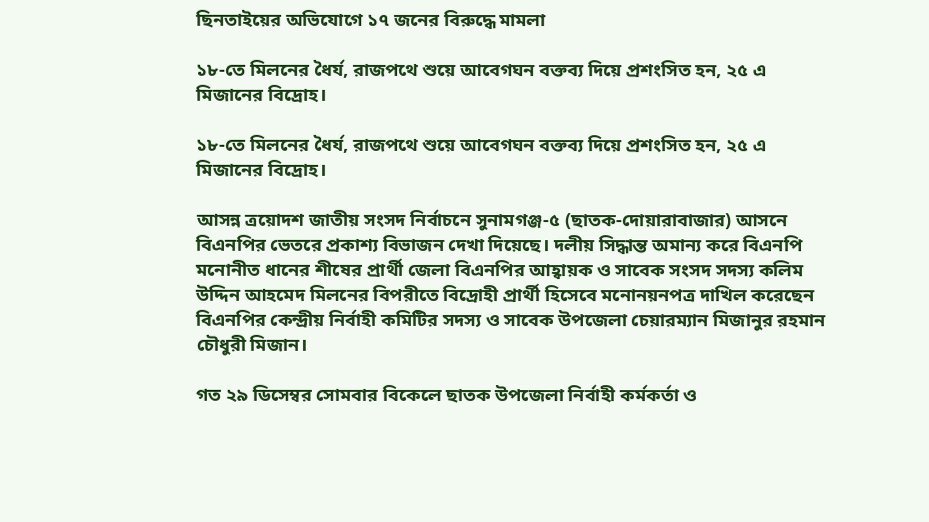ছিনতাইয়ের অভিযোগে ১৭ জনের বিরুদ্ধে মামলা

১৮-তে মিলনের ধৈর্য, রাজপথে শুয়ে আবেগঘন বক্তব্য দিয়ে প্রশংসিত হন, ২৫ এ মিজানের বিদ্রোহ।

১৮-তে মিলনের ধৈর্য, রাজপথে শুয়ে আবেগঘন বক্তব্য দিয়ে প্রশংসিত হন, ২৫ এ মিজানের বিদ্রোহ।

আসন্ন ত্রয়োদশ জাতীয় সংসদ নির্বাচনে সুনামগঞ্জ-৫ (ছাতক-দোয়ারাবাজার) আসনে বিএনপির ভেতরে প্রকাশ্য বিভাজন দেখা দিয়েছে। দলীয় সিদ্ধান্ত অমান্য করে বিএনপি মনোনীত ধানের শীষের প্রার্থী জেলা বিএনপির আহ্বায়ক ও সাবেক সংসদ সদস্য কলিম উদ্দিন আহমেদ মিলনের বিপরীতে বিদ্রোহী প্রার্থী হিসেবে মনোনয়নপত্র দাখিল করেছেন বিএনপির কেন্দ্রীয় নির্বাহী কমিটির সদস্য ও সাবেক উপজেলা চেয়ারম্যান মিজানুর রহমান চৌধুরী মিজান।

গত ২৯ ডিসেম্বর সোমবার বিকেলে ছাতক উপজেলা নির্বাহী কর্মকর্তা ও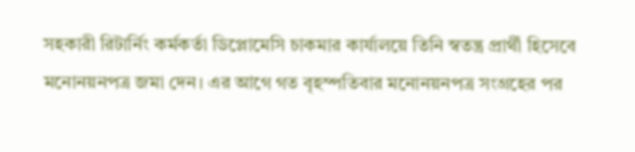সহকারী রিটার্নিং কর্মকর্তা ডিপ্লোমেসি চাকমার কার্যালয়ে তিনি স্বতন্ত্র প্রার্থী হিসেবে মনোনয়নপত্র জমা দেন। এর আগে গত বৃহস্পতিবার মনোনয়নপত্র সংগ্রহের পর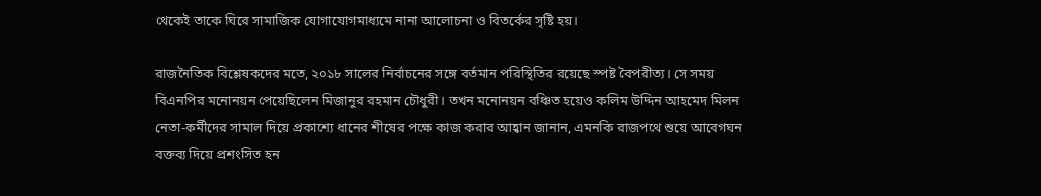থেকেই তাকে ঘিরে সামাজিক যোগাযোগমাধ্যমে নানা আলোচনা ও বিতর্কের সৃষ্টি হয়।

রাজনৈতিক বিশ্লেষকদের মতে, ২০১৮ সালের নির্বাচনের সঙ্গে বর্তমান পরিস্থিতির রয়েছে স্পষ্ট বৈপরীত্য। সে সময় বিএনপির মনোনয়ন পেয়েছিলেন মিজানুর রহমান চৌধুরী। তখন মনোনয়ন বঞ্চিত হয়েও কলিম উদ্দিন আহমেদ মিলন নেতা-কর্মীদের সামাল দিয়ে প্রকাশ্যে ধানের শীষের পক্ষে কাজ করার আহ্বান জানান, এমনকি রাজপথে শুয়ে আবেগঘন বক্তব্য দিয়ে প্রশংসিত হন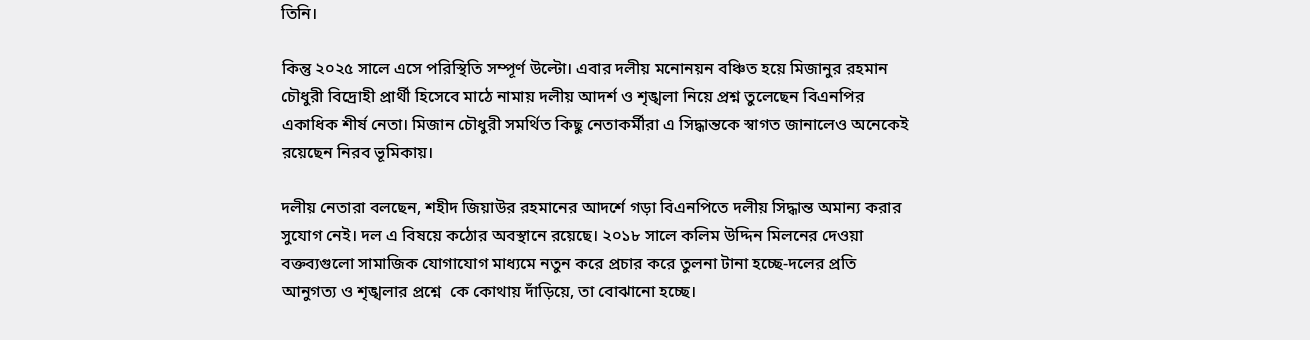তিনি।

কিন্তু ২০২৫ সালে এসে পরিস্থিতি সম্পূর্ণ উল্টো। এবার দলীয় মনোনয়ন বঞ্চিত হয়ে মিজানুর রহমান চৌধুরী বিদ্রোহী প্রার্থী হিসেবে মাঠে নামায় দলীয় আদর্শ ও শৃঙ্খলা নিয়ে প্রশ্ন তুলেছেন বিএনপির একাধিক শীর্ষ নেতা। মিজান চৌধুরী সমর্থিত কিছু নেতাকর্মীরা এ সিদ্ধান্তকে স্বাগত জানালেও অনেকেই রয়েছেন নিরব ভূমিকায়।

দলীয় নেতারা বলছেন, শহীদ জিয়াউর রহমানের আদর্শে গড়া বিএনপিতে দলীয় সিদ্ধান্ত অমান্য করার সুযোগ নেই। দল এ বিষয়ে কঠোর অবস্থানে রয়েছে। ২০১৮ সালে কলিম উদ্দিন মিলনের দেওয়া বক্তব্যগুলো সামাজিক যোগাযোগ মাধ্যমে নতুন করে প্রচার করে তুলনা টানা হচ্ছে-দলের প্রতি আনুগত্য ও শৃঙ্খলার প্রশ্নে  কে কোথায় দাঁড়িয়ে, তা বোঝানো হচ্ছে।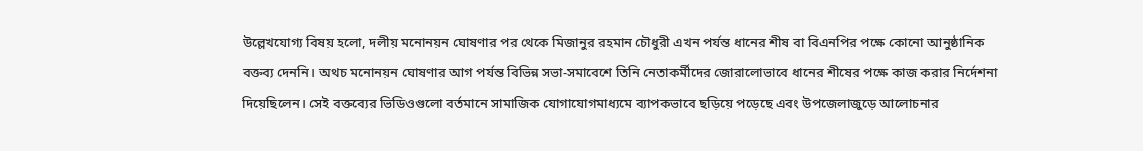উল্লেখযোগ্য বিষয় হলো, দলীয় মনোনয়ন ঘোষণার পর থেকে মিজানুর রহমান চৌধুরী এখন পর্যন্ত ধানের শীষ বা বিএনপির পক্ষে কোনো আনুষ্ঠানিক বক্তব্য দেননি। অথচ মনোনয়ন ঘোষণার আগ পর্যন্ত বিভিন্ন সভা-সমাবেশে তিনি নেতাকর্মীদের জোরালোভাবে ধানের শীষের পক্ষে কাজ করার নির্দেশনা দিয়েছিলেন। সেই বক্তব্যের ভিডিওগুলো বর্তমানে সামাজিক যোগাযোগমাধ্যমে ব্যাপকভাবে ছড়িয়ে পড়েছে এবং উপজেলাজুড়ে আলোচনার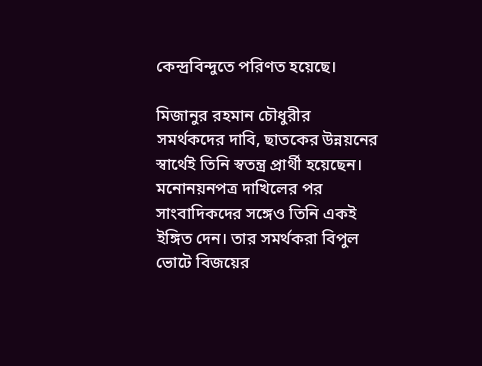কেন্দ্রবিন্দুতে পরিণত হয়েছে।

মিজানুর রহমান চৌধুরীর সমর্থকদের দাবি, ছাতকের উন্নয়নের স্বার্থেই তিনি স্বতন্ত্র প্রার্থী হয়েছেন। মনোনয়নপত্র দাখিলের পর সাংবাদিকদের সঙ্গেও তিনি একই ইঙ্গিত দেন। তার সমর্থকরা বিপুল ভোটে বিজয়ের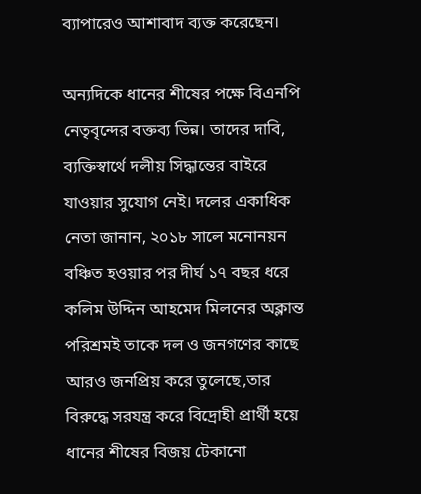ব্যাপারেও আশাবাদ ব্যক্ত করেছেন।

অন্যদিকে ধানের শীষের পক্ষে বিএনপি নেতৃবৃন্দের বক্তব্য ভিন্ন। তাদের দাবি, ব্যক্তিস্বার্থে দলীয় সিদ্ধান্তের বাইরে যাওয়ার সুযোগ নেই। দলের একাধিক নেতা জানান, ২০১৮ সালে মনোনয়ন বঞ্চিত হওয়ার পর দীর্ঘ ১৭ বছর ধরে কলিম উদ্দিন আহমেদ মিলনের অক্লান্ত পরিশ্রমই তাকে দল ও জনগণের কাছে আরও জনপ্রিয় করে তুলেছে,তার বিরুদ্ধে সরযন্ত্র করে বিদ্রোহী প্রার্থী হয়ে ধানের শীষের বিজয় টেকানো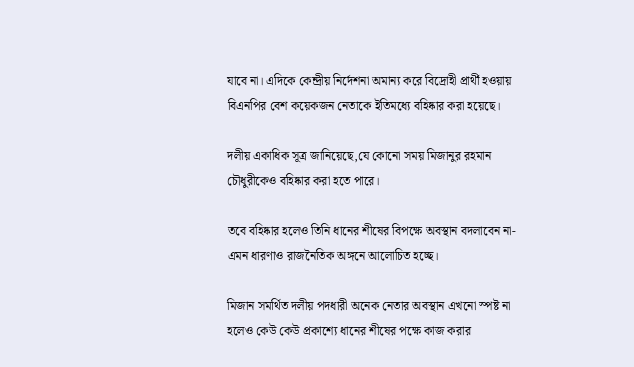যাবে না। এদিকে কেন্দ্রীয় নির্দেশনা অমান্য করে বিদ্রোহী প্রার্থী হওয়ায় বিএনপির বেশ কয়েকজন নেতাকে ইতিমধ্যে বহিষ্কার করা হয়েছে।

দলীয় একাধিক সূত্র জানিয়েছে,যে কোনো সময় মিজানুর রহমান চৌধুরীকেও বহিষ্কার করা হতে পারে।

তবে বহিষ্কার হলেও তিনি ধানের শীষের বিপক্ষে অবস্থান বদলাবেন না-এমন ধারণাও রাজনৈতিক অঙ্গনে আলোচিত হচ্ছে।

মিজান সমর্থিত দলীয় পদধারী অনেক নেতার অবস্থান এখনো স্পষ্ট না হলেও কেউ কেউ প্রকাশ্যে ধানের শীষের পক্ষে কাজ করার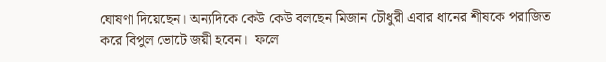ঘোষণা দিয়েছেন। অন্যদিকে কেউ কেউ বলছেন মিজান চৌধুরী এবার ধানের শীষকে পরাজিত করে বিপুল ভোটে জয়ী হবেন।  ফলে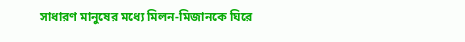সাধারণ মানুষের মধ্যে মিলন-মিজানকে ঘিরে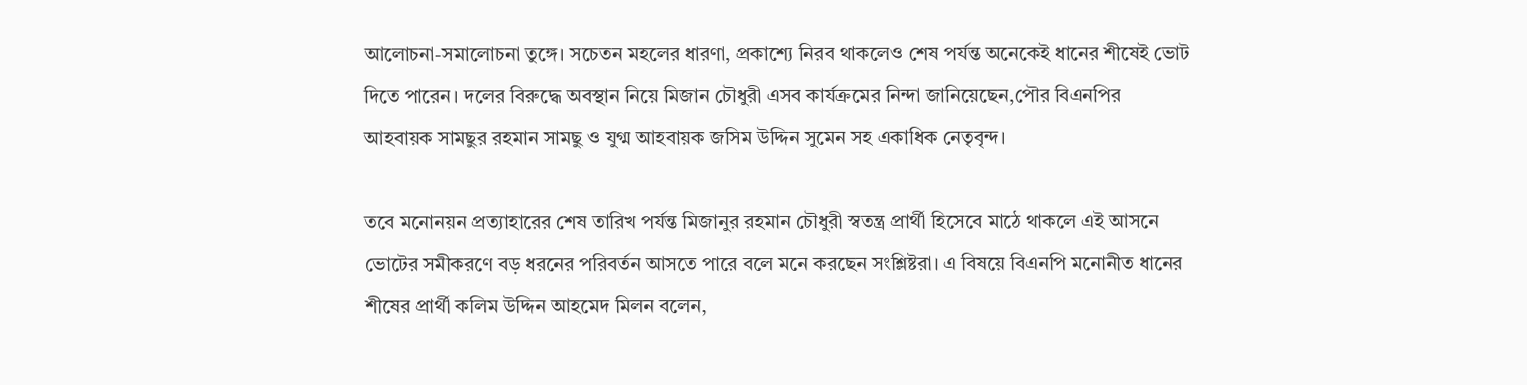আলোচনা-সমালোচনা তুঙ্গে। সচেতন মহলের ধারণা, প্রকাশ্যে নিরব থাকলেও শেষ পর্যন্ত অনেকেই ধানের শীষেই ভোট দিতে পারেন। দলের বিরুদ্ধে অবস্থান নিয়ে মিজান চৌধুরী এসব কার্যক্রমের নিন্দা জানিয়েছেন,পৌর বিএনপির আহবায়ক সামছুর রহমান সামছু ও যুগ্ম আহবায়ক জসিম উদ্দিন সুমেন সহ একাধিক নেতৃবৃন্দ।

তবে মনোনয়ন প্রত্যাহারের শেষ তারিখ পর্যন্ত মিজানুর রহমান চৌধুরী স্বতন্ত্র প্রার্থী হিসেবে মাঠে থাকলে এই আসনে ভোটের সমীকরণে বড় ধরনের পরিবর্তন আসতে পারে বলে মনে করছেন সংশ্লিষ্টরা। এ বিষয়ে বিএনপি মনোনীত ধানের শীষের প্রার্থী কলিম উদ্দিন আহমেদ মিলন বলেন,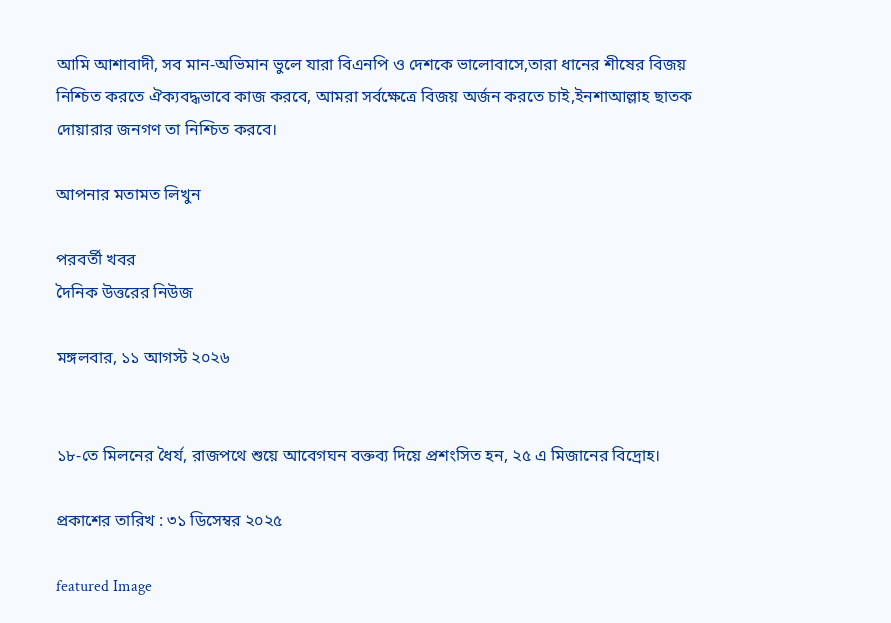আমি আশাবাদী, সব মান-অভিমান ভুলে যারা বিএনপি ও দেশকে ভালোবাসে,তারা ধানের শীষের বিজয় নিশ্চিত করতে ঐক্যবদ্ধভাবে কাজ করবে, আমরা সর্বক্ষেত্রে বিজয় অর্জন করতে চাই,ইনশাআল্লাহ ছাতক দোয়ারার জনগণ তা নিশ্চিত করবে।

আপনার মতামত লিখুন

পরবর্তী খবর
দৈনিক উত্তরের নিউজ

মঙ্গলবার, ১১ আগস্ট ২০২৬


১৮-তে মিলনের ধৈর্য, রাজপথে শুয়ে আবেগঘন বক্তব্য দিয়ে প্রশংসিত হন, ২৫ এ মিজানের বিদ্রোহ।

প্রকাশের তারিখ : ৩১ ডিসেম্বর ২০২৫

featured Image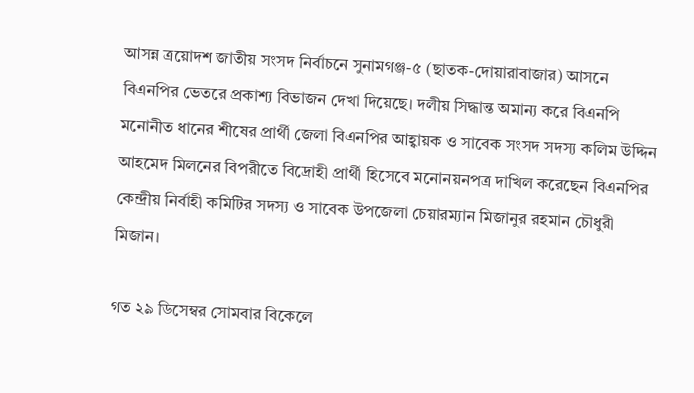আসন্ন ত্রয়োদশ জাতীয় সংসদ নির্বাচনে সুনামগঞ্জ-৫ (ছাতক-দোয়ারাবাজার) আসনে বিএনপির ভেতরে প্রকাশ্য বিভাজন দেখা দিয়েছে। দলীয় সিদ্ধান্ত অমান্য করে বিএনপি মনোনীত ধানের শীষের প্রার্থী জেলা বিএনপির আহ্বায়ক ও সাবেক সংসদ সদস্য কলিম উদ্দিন আহমেদ মিলনের বিপরীতে বিদ্রোহী প্রার্থী হিসেবে মনোনয়নপত্র দাখিল করেছেন বিএনপির কেন্দ্রীয় নির্বাহী কমিটির সদস্য ও সাবেক উপজেলা চেয়ারম্যান মিজানুর রহমান চৌধুরী মিজান।

গত ২৯ ডিসেম্বর সোমবার বিকেলে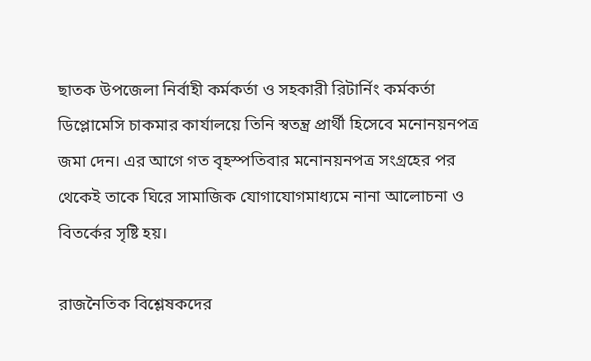ছাতক উপজেলা নির্বাহী কর্মকর্তা ও সহকারী রিটার্নিং কর্মকর্তা ডিপ্লোমেসি চাকমার কার্যালয়ে তিনি স্বতন্ত্র প্রার্থী হিসেবে মনোনয়নপত্র জমা দেন। এর আগে গত বৃহস্পতিবার মনোনয়নপত্র সংগ্রহের পর থেকেই তাকে ঘিরে সামাজিক যোগাযোগমাধ্যমে নানা আলোচনা ও বিতর্কের সৃষ্টি হয়।

রাজনৈতিক বিশ্লেষকদের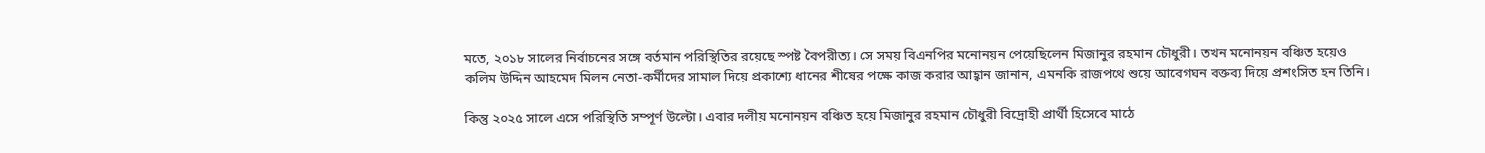মতে, ২০১৮ সালের নির্বাচনের সঙ্গে বর্তমান পরিস্থিতির রয়েছে স্পষ্ট বৈপরীত্য। সে সময় বিএনপির মনোনয়ন পেয়েছিলেন মিজানুর রহমান চৌধুরী। তখন মনোনয়ন বঞ্চিত হয়েও কলিম উদ্দিন আহমেদ মিলন নেতা-কর্মীদের সামাল দিয়ে প্রকাশ্যে ধানের শীষের পক্ষে কাজ করার আহ্বান জানান, এমনকি রাজপথে শুয়ে আবেগঘন বক্তব্য দিয়ে প্রশংসিত হন তিনি।

কিন্তু ২০২৫ সালে এসে পরিস্থিতি সম্পূর্ণ উল্টো। এবার দলীয় মনোনয়ন বঞ্চিত হয়ে মিজানুর রহমান চৌধুরী বিদ্রোহী প্রার্থী হিসেবে মাঠে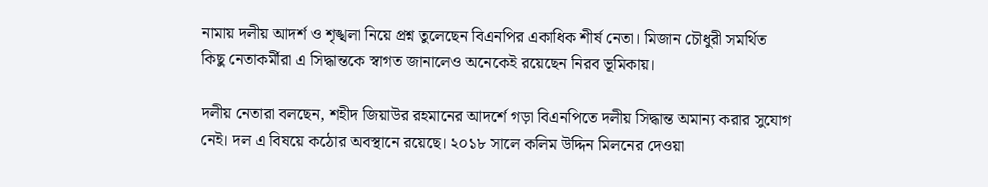নামায় দলীয় আদর্শ ও শৃঙ্খলা নিয়ে প্রশ্ন তুলেছেন বিএনপির একাধিক শীর্ষ নেতা। মিজান চৌধুরী সমর্থিত কিছু নেতাকর্মীরা এ সিদ্ধান্তকে স্বাগত জানালেও অনেকেই রয়েছেন নিরব ভূমিকায়।

দলীয় নেতারা বলছেন, শহীদ জিয়াউর রহমানের আদর্শে গড়া বিএনপিতে দলীয় সিদ্ধান্ত অমান্য করার সুযোগ নেই। দল এ বিষয়ে কঠোর অবস্থানে রয়েছে। ২০১৮ সালে কলিম উদ্দিন মিলনের দেওয়া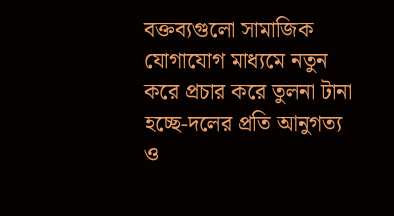বক্তব্যগুলো সামাজিক যোগাযোগ মাধ্যমে নতুন করে প্রচার করে তুলনা টানা হচ্ছে-দলের প্রতি আনুগত্য ও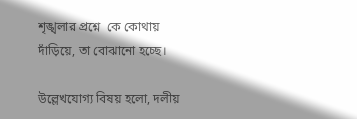শৃঙ্খলার প্রশ্নে  কে কোথায় দাঁড়িয়ে, তা বোঝানো হচ্ছে।

উল্লেখযোগ্য বিষয় হলো, দলীয়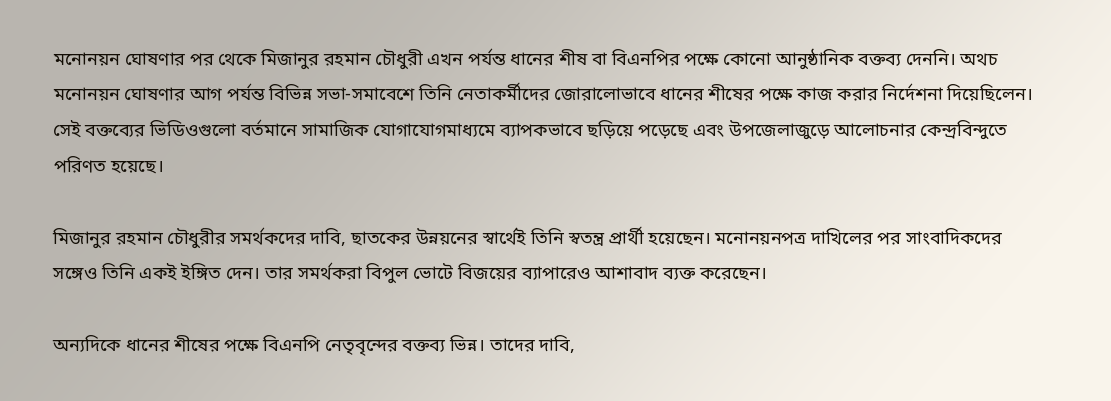মনোনয়ন ঘোষণার পর থেকে মিজানুর রহমান চৌধুরী এখন পর্যন্ত ধানের শীষ বা বিএনপির পক্ষে কোনো আনুষ্ঠানিক বক্তব্য দেননি। অথচ মনোনয়ন ঘোষণার আগ পর্যন্ত বিভিন্ন সভা-সমাবেশে তিনি নেতাকর্মীদের জোরালোভাবে ধানের শীষের পক্ষে কাজ করার নির্দেশনা দিয়েছিলেন। সেই বক্তব্যের ভিডিওগুলো বর্তমানে সামাজিক যোগাযোগমাধ্যমে ব্যাপকভাবে ছড়িয়ে পড়েছে এবং উপজেলাজুড়ে আলোচনার কেন্দ্রবিন্দুতে পরিণত হয়েছে।

মিজানুর রহমান চৌধুরীর সমর্থকদের দাবি, ছাতকের উন্নয়নের স্বার্থেই তিনি স্বতন্ত্র প্রার্থী হয়েছেন। মনোনয়নপত্র দাখিলের পর সাংবাদিকদের সঙ্গেও তিনি একই ইঙ্গিত দেন। তার সমর্থকরা বিপুল ভোটে বিজয়ের ব্যাপারেও আশাবাদ ব্যক্ত করেছেন।

অন্যদিকে ধানের শীষের পক্ষে বিএনপি নেতৃবৃন্দের বক্তব্য ভিন্ন। তাদের দাবি,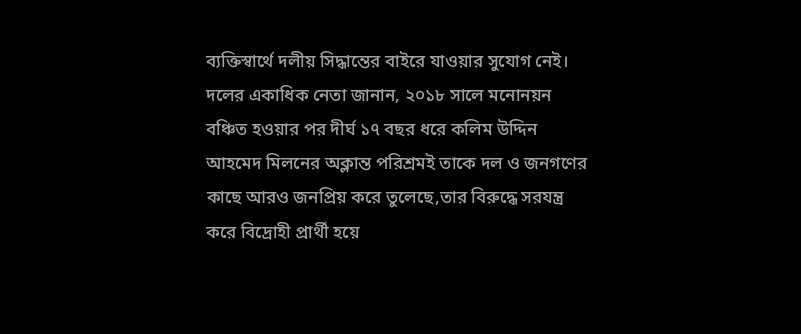ব্যক্তিস্বার্থে দলীয় সিদ্ধান্তের বাইরে যাওয়ার সুযোগ নেই। দলের একাধিক নেতা জানান, ২০১৮ সালে মনোনয়ন বঞ্চিত হওয়ার পর দীর্ঘ ১৭ বছর ধরে কলিম উদ্দিন আহমেদ মিলনের অক্লান্ত পরিশ্রমই তাকে দল ও জনগণের কাছে আরও জনপ্রিয় করে তুলেছে,তার বিরুদ্ধে সরযন্ত্র করে বিদ্রোহী প্রার্থী হয়ে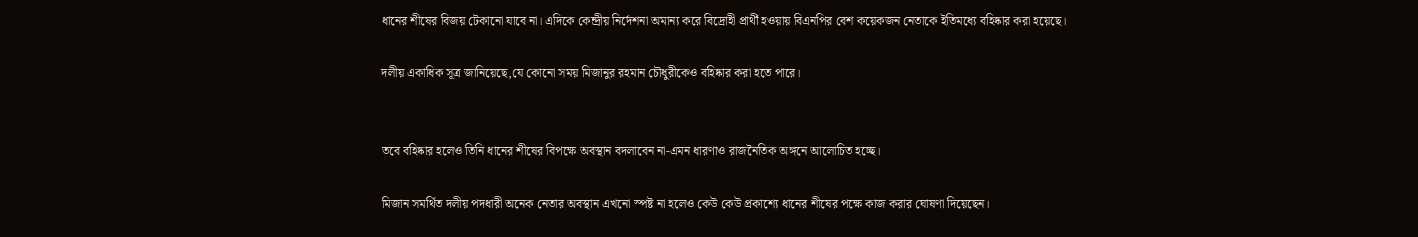ধানের শীষের বিজয় টেকানো যাবে না। এদিকে কেন্দ্রীয় নির্দেশনা অমান্য করে বিদ্রোহী প্রার্থী হওয়ায় বিএনপির বেশ কয়েকজন নেতাকে ইতিমধ্যে বহিষ্কার করা হয়েছে।

দলীয় একাধিক সূত্র জানিয়েছে,যে কোনো সময় মিজানুর রহমান চৌধুরীকেও বহিষ্কার করা হতে পারে।


তবে বহিষ্কার হলেও তিনি ধানের শীষের বিপক্ষে অবস্থান বদলাবেন না-এমন ধারণাও রাজনৈতিক অঙ্গনে আলোচিত হচ্ছে।

মিজান সমর্থিত দলীয় পদধারী অনেক নেতার অবস্থান এখনো স্পষ্ট না হলেও কেউ কেউ প্রকাশ্যে ধানের শীষের পক্ষে কাজ করার ঘোষণা দিয়েছেন।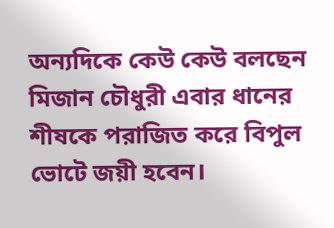অন্যদিকে কেউ কেউ বলছেন মিজান চৌধুরী এবার ধানের শীষকে পরাজিত করে বিপুল ভোটে জয়ী হবেন।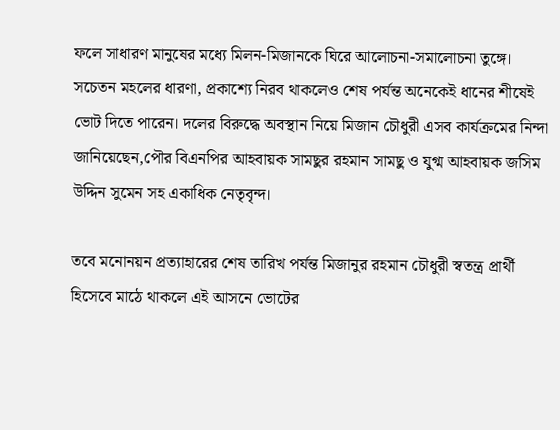ফলে সাধারণ মানুষের মধ্যে মিলন-মিজানকে ঘিরে আলোচনা-সমালোচনা তুঙ্গে। সচেতন মহলের ধারণা, প্রকাশ্যে নিরব থাকলেও শেষ পর্যন্ত অনেকেই ধানের শীষেই ভোট দিতে পারেন। দলের বিরুদ্ধে অবস্থান নিয়ে মিজান চৌধুরী এসব কার্যক্রমের নিন্দা জানিয়েছেন,পৌর বিএনপির আহবায়ক সামছুর রহমান সামছু ও যুগ্ম আহবায়ক জসিম উদ্দিন সুমেন সহ একাধিক নেতৃবৃন্দ।

তবে মনোনয়ন প্রত্যাহারের শেষ তারিখ পর্যন্ত মিজানুর রহমান চৌধুরী স্বতন্ত্র প্রার্থী হিসেবে মাঠে থাকলে এই আসনে ভোটের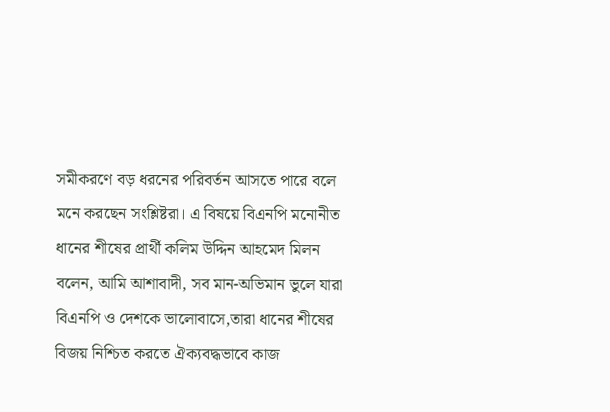সমীকরণে বড় ধরনের পরিবর্তন আসতে পারে বলে মনে করছেন সংশ্লিষ্টরা। এ বিষয়ে বিএনপি মনোনীত ধানের শীষের প্রার্থী কলিম উদ্দিন আহমেদ মিলন বলেন, আমি আশাবাদী, সব মান-অভিমান ভুলে যারা বিএনপি ও দেশকে ভালোবাসে,তারা ধানের শীষের বিজয় নিশ্চিত করতে ঐক্যবদ্ধভাবে কাজ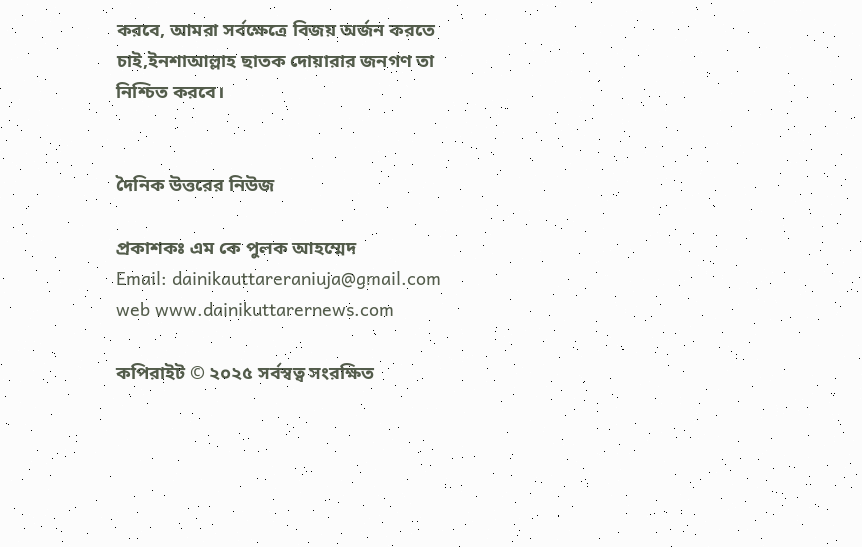করবে, আমরা সর্বক্ষেত্রে বিজয় অর্জন করতে চাই,ইনশাআল্লাহ ছাতক দোয়ারার জনগণ তা নিশ্চিত করবে।


দৈনিক উত্তরের নিউজ

প্রকাশকঃ এম কে পুলক আহম্মেদ
Email: dainikauttareraniuja@gmail.com
web www.dainikuttarernews.com

কপিরাইট © ২০২৫ সর্বস্বত্ব সংরক্ষিত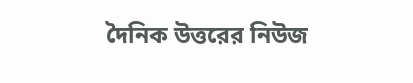দৈনিক উত্তরের নিউজ